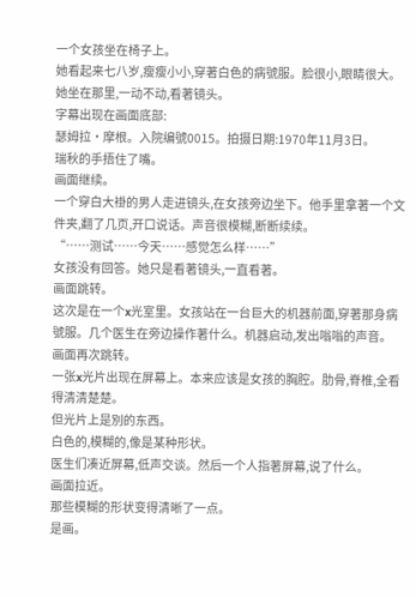一个女孩坐在椅子上。
她看起来七八岁,瘦瘦小小,穿著白色的病號服。脸很小,眼睛很大。她坐在那里,一动不动,看著镜头。
字幕出现在画面底部:
瑟姆拉·摩根。入院编號0015。拍摄日期:1970年11月3日。
瑞秋的手捂住了嘴。
画面继续。
一个穿白大褂的男人走进镜头,在女孩旁边坐下。他手里拿著一个文件夹,翻了几页,开口说话。声音很模糊,断断续续。
“……测试……今天……感觉怎么样……”
女孩没有回答。她只是看著镜头,一直看著。
画面跳转。
这次是在一个x光室里。女孩站在一台巨大的机器前面,穿著那身病號服。几个医生在旁边操作著什么。机器启动,发出嗡嗡的声音。
画面再次跳转。
一张x光片出现在屏幕上。本来应该是女孩的胸腔。肋骨,脊椎,全看得清清楚楚。
但光片上是別的东西。
白色的,模糊的,像是某种形状。
医生们凑近屏幕,低声交谈。然后一个人指著屏幕,说了什么。
画面拉近。
那些模糊的形状变得清晰了一点。
是画。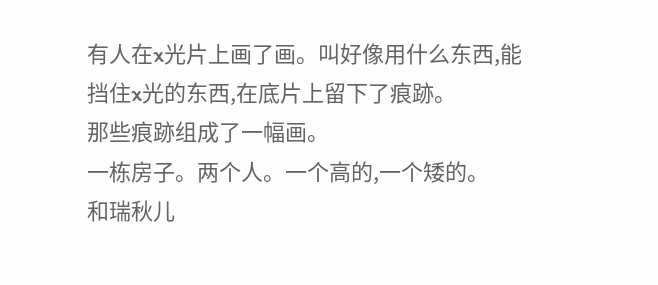有人在x光片上画了画。叫好像用什么东西,能挡住x光的东西,在底片上留下了痕跡。
那些痕跡组成了一幅画。
一栋房子。两个人。一个高的,一个矮的。
和瑞秋儿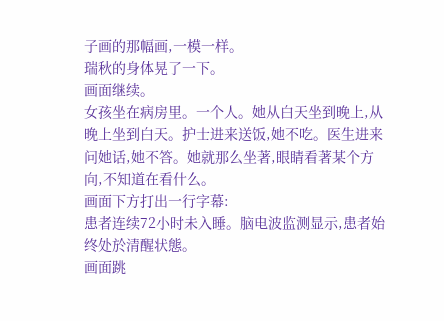子画的那幅画,一模一样。
瑞秋的身体晃了一下。
画面继续。
女孩坐在病房里。一个人。她从白天坐到晚上,从晚上坐到白天。护士进来送饭,她不吃。医生进来问她话,她不答。她就那么坐著,眼睛看著某个方向,不知道在看什么。
画面下方打出一行字幕:
患者连续72小时未入睡。脑电波监测显示,患者始终处於清醒状態。
画面跳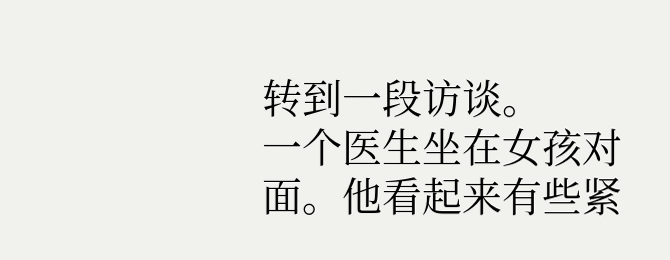转到一段访谈。
一个医生坐在女孩对面。他看起来有些紧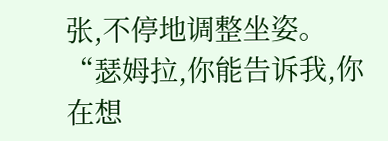张,不停地调整坐姿。
“瑟姆拉,你能告诉我,你在想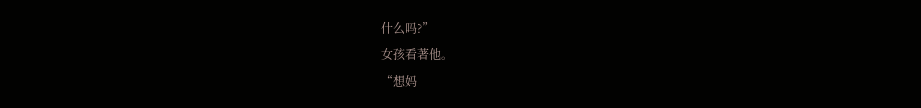什么吗?”
女孩看著他。
“想妈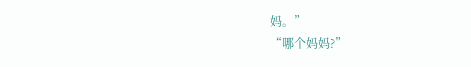妈。”
“哪个妈妈?”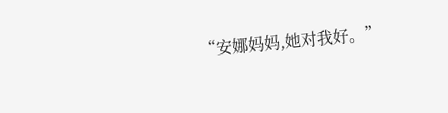“安娜妈妈,她对我好。”